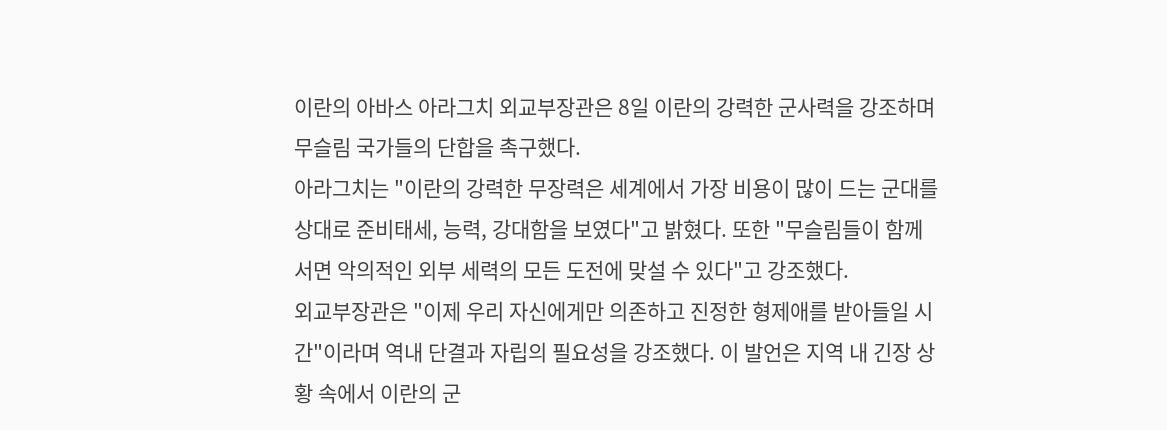이란의 아바스 아라그치 외교부장관은 8일 이란의 강력한 군사력을 강조하며 무슬림 국가들의 단합을 촉구했다.
아라그치는 "이란의 강력한 무장력은 세계에서 가장 비용이 많이 드는 군대를 상대로 준비태세, 능력, 강대함을 보였다"고 밝혔다. 또한 "무슬림들이 함께 서면 악의적인 외부 세력의 모든 도전에 맞설 수 있다"고 강조했다.
외교부장관은 "이제 우리 자신에게만 의존하고 진정한 형제애를 받아들일 시간"이라며 역내 단결과 자립의 필요성을 강조했다. 이 발언은 지역 내 긴장 상황 속에서 이란의 군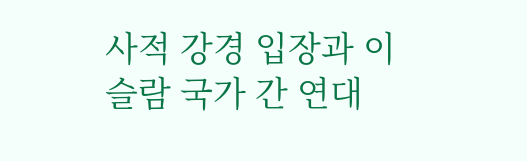사적 강경 입장과 이슬람 국가 간 연대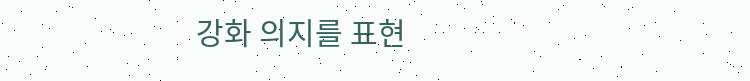강화 의지를 표현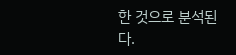한 것으로 분석된다.